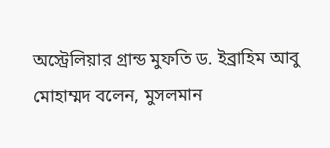অস্ট্রেলিয়ার গ্রান্ড মুফতি ড. ইব্রাহিম আবু মোহাম্মদ বলেন, মুসলমান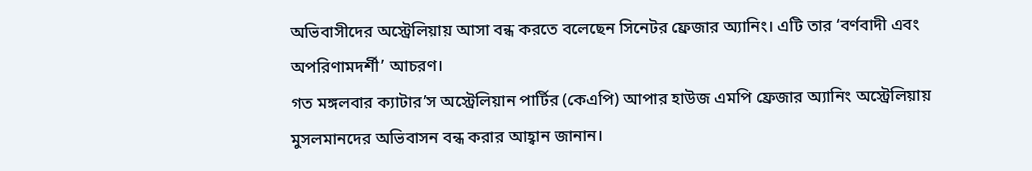অভিবাসীদের অস্ট্রেলিয়ায় আসা বন্ধ করতে বলেছেন সিনেটর ফ্রেজার অ্যানিং। এটি তার ‘বর্ণবাদী এবং অপরিণামদর্শী’ আচরণ।
গত মঙ্গলবার ক্যাটার’স অস্ট্রেলিয়ান পার্টির (কেএপি) আপার হাউজ এমপি ফ্রেজার অ্যানিং অস্ট্রেলিয়ায় মুসলমানদের অভিবাসন বন্ধ করার আহ্বান জানান।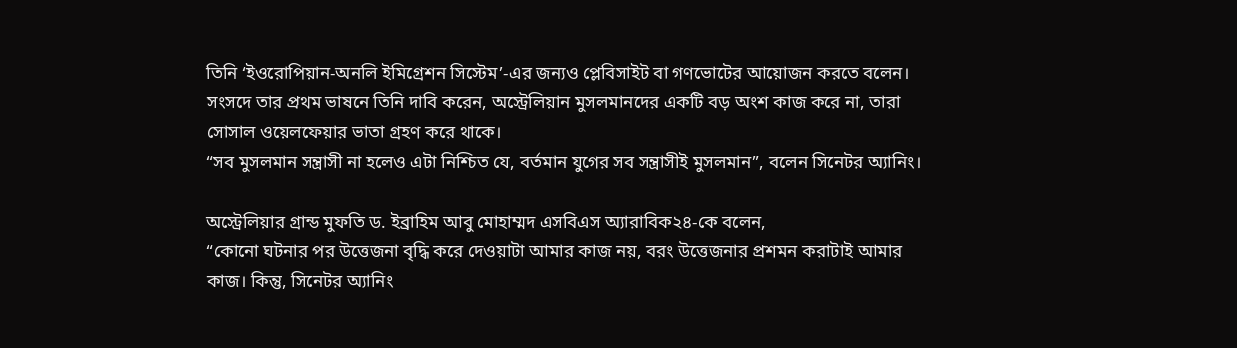তিনি ‘ইওরোপিয়ান-অনলি ইমিগ্রেশন সিস্টেম’-এর জন্যও প্লেবিসাইট বা গণভোটের আয়োজন করতে বলেন।
সংসদে তার প্রথম ভাষনে তিনি দাবি করেন, অস্ট্রেলিয়ান মুসলমানদের একটি বড় অংশ কাজ করে না, তারা সোসাল ওয়েলফেয়ার ভাতা গ্রহণ করে থাকে।
“সব মুসলমান সন্ত্রাসী না হলেও এটা নিশ্চিত যে, বর্তমান যুগের সব সন্ত্রাসীই মুসলমান”, বলেন সিনেটর অ্যানিং।

অস্ট্রেলিয়ার গ্রান্ড মুফতি ড. ইব্রাহিম আবু মোহাম্মদ এসবিএস অ্যারাবিক২৪-কে বলেন,
“কোনো ঘটনার পর উত্তেজনা বৃদ্ধি করে দেওয়াটা আমার কাজ নয়, বরং উত্তেজনার প্রশমন করাটাই আমার কাজ। কিন্তু, সিনেটর অ্যানিং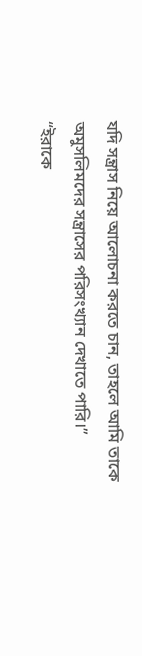যদি সন্ত্রাস নিয়ে আলোচনা করতে চান, তাহলে আমি তাকে অমুসলিমদের সন্ত্রাসের পরিসংখ্যান দেখাতে পারি।”
“ইরাকে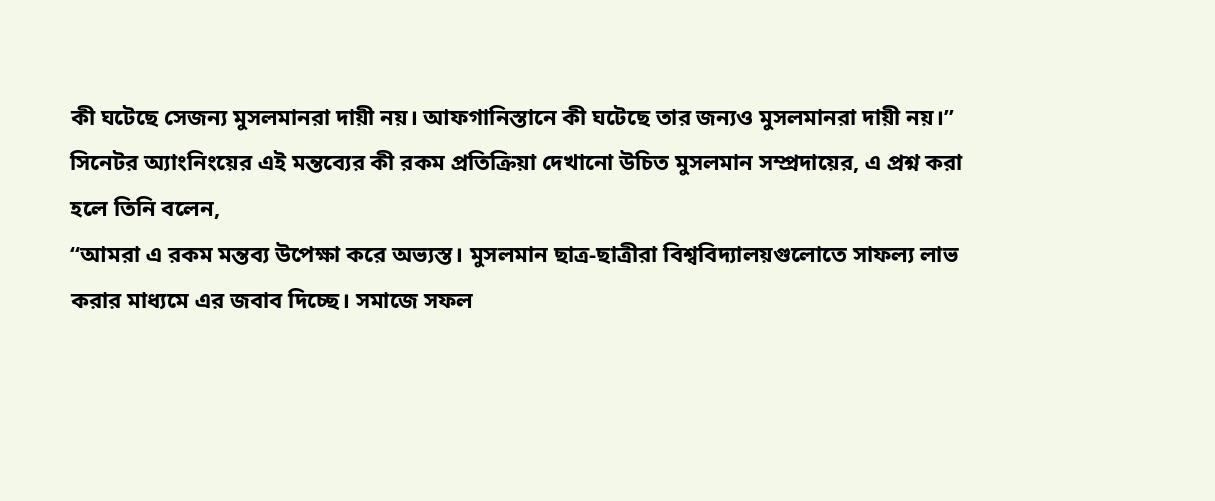কী ঘটেছে সেজন্য মুসলমানরা দায়ী নয়। আফগানিস্তানে কী ঘটেছে তার জন্যও মুসলমানরা দায়ী নয়।”
সিনেটর অ্যাংনিংয়ের এই মন্তব্যের কী রকম প্রতিক্রিয়া দেখানো উচিত মুসলমান সম্প্রদায়ের, এ প্রশ্ন করা হলে তিনি বলেন,
“আমরা এ রকম মন্তব্য উপেক্ষা করে অভ্যস্ত। মুসলমান ছাত্র-ছাত্রীরা বিশ্ববিদ্যালয়গুলোতে সাফল্য লাভ করার মাধ্যমে এর জবাব দিচ্ছে। সমাজে সফল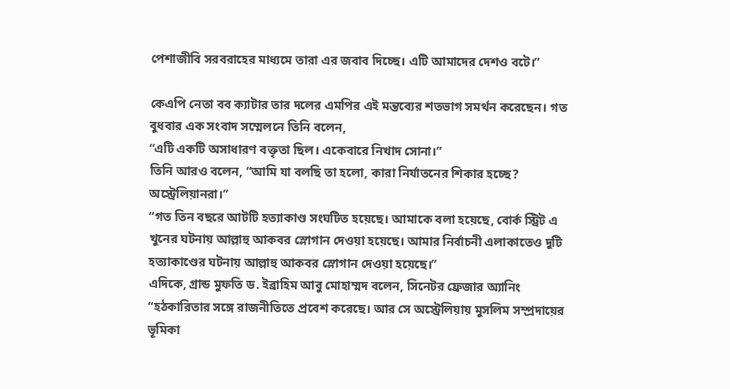পেশাজীবি সরবরাহের মাধ্যমে তারা এর জবাব দিচ্ছে। এটি আমাদের দেশও বটে।”

কেএপি নেতা বব ক্যাটার তার দলের এমপির এই মন্তব্যের শতভাগ সমর্থন করেছেন। গত বুধবার এক সংবাদ সম্মেলনে তিনি বলেন,
“এটি একটি অসাধারণ বক্তৃতা ছিল। একেবারে নিখাদ সোনা।”
তিনি আরও বলেন, “আমি যা বলছি তা হলো, কারা নির্যাতনের শিকার হচ্ছে? অস্ট্রেলিয়ানরা।”
“গত তিন বছরে আটটি হত্যাকাণ্ড সংঘটিত হয়েছে। আমাকে বলা হয়েছে, বোর্ক স্ট্রিট এ খুনের ঘটনায় আল্লাহু আকবর স্লোগান দেওয়া হয়েছে। আমার নির্বাচনী এলাকাতেও দুটি হত্যাকাণ্ডের ঘটনায় আল্লাহু আকবর স্লোগান দেওয়া হয়েছে।”
এদিকে, গ্রান্ড মুফতি ড. ইব্রাহিম আবু মোহাম্মদ বলেন, সিনেটর ফ্রেজার অ্যানিং “হঠকারিতার সঙ্গে রাজনীতিতে প্রবেশ করেছে। আর সে অস্ট্রেলিয়ায় মুসলিম সম্প্রদায়ের ভূমিকা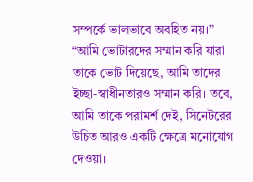সম্পর্কে ভালভাবে অবহিত নয়।”
“আমি ভোটারদের সম্মান করি যারা তাকে ভোট দিয়েছে, আমি তাদের ইচ্ছা-স্বাধীনতারও সম্মান করি। তবে, আমি তাকে পরামর্শ দেই, সিনেটরের উচিত আরও একটি ক্ষেত্রে মনোযোগ দেওয়া।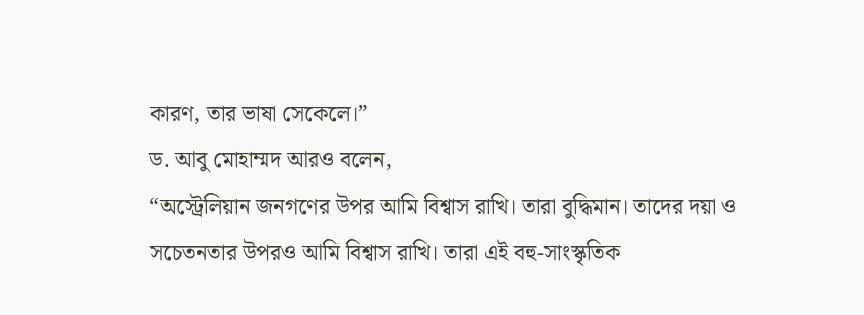কারণ, তার ভাষা সেকেলে।”
ড. আবু মোহাম্মদ আরও বলেন,
“অস্ট্রেলিয়ান জনগণের উপর আমি বিশ্বাস রাখি। তারা বুদ্ধিমান। তাদের দয়া ও সচেতনতার উপরও আমি বিশ্বাস রাখি। তারা এই বহু-সাংস্কৃতিক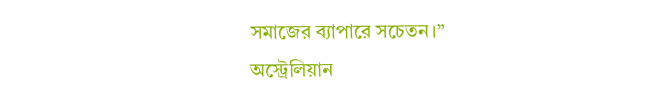সমাজের ব্যাপারে সচেতন।”
অস্ট্রেলিয়ান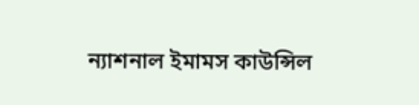ন্যাশনাল ইমামস কাউন্সিল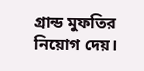গ্রান্ড মুফতির নিয়োগ দেয়।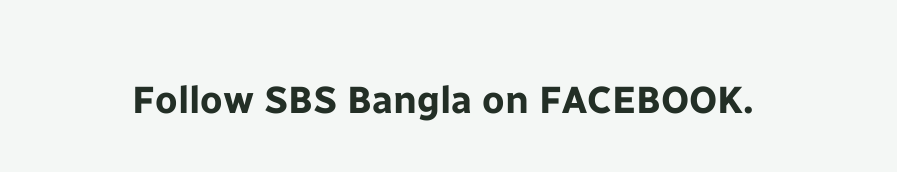Follow SBS Bangla on FACEBOOK.